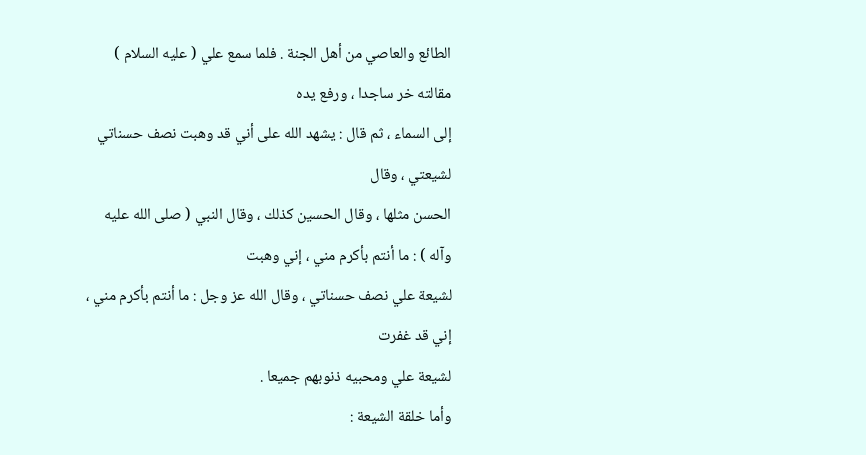الطائع والعاصي من أهل الجنة . فلما سمع علي ( عليه السلام ) مقالته خر ساجدا ، ورفع يده
إلى السماء ، ثم قال : يشهد الله على أني قد وهبت نصف حسناتي لشيعتي ، وقال
الحسن مثلها ، وقال الحسين كذلك ، وقال النبي ( صلى الله عليه وآله ) : ما أنتم بأكرم مني ، إني وهبت
لشيعة علي نصف حسناتي ، وقال الله عز وجل : ما أنتم بأكرم مني ، إني قد غفرت
لشيعة علي ومحبيه ذنوبهم جميعا .
وأما خلقة الشيعة :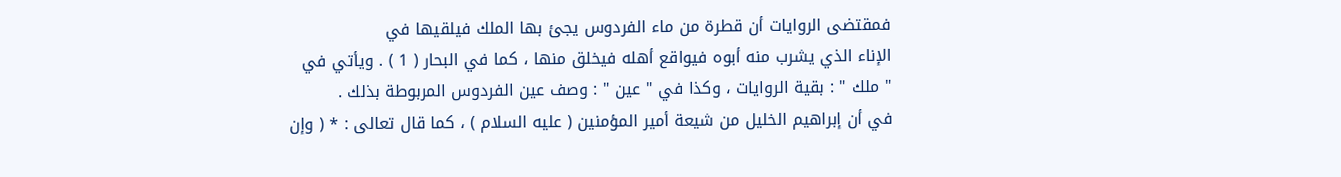فمقتضى الروايات أن قطرة من ماء الفردوس يجئ بها الملك فيلقيها في
الإناء الذي يشرب منه أبوه فيواقع أهله فيخلق منها ، كما في البحار ( 1 ) . ويأتي في
" ملك " : بقية الروايات ، وكذا في " عين " : وصف عين الفردوس المربوطة بذلك .
في أن إبراهيم الخليل من شيعة أمير المؤمنين ( عليه السلام ) ، كما قال تعالى : * ( وإن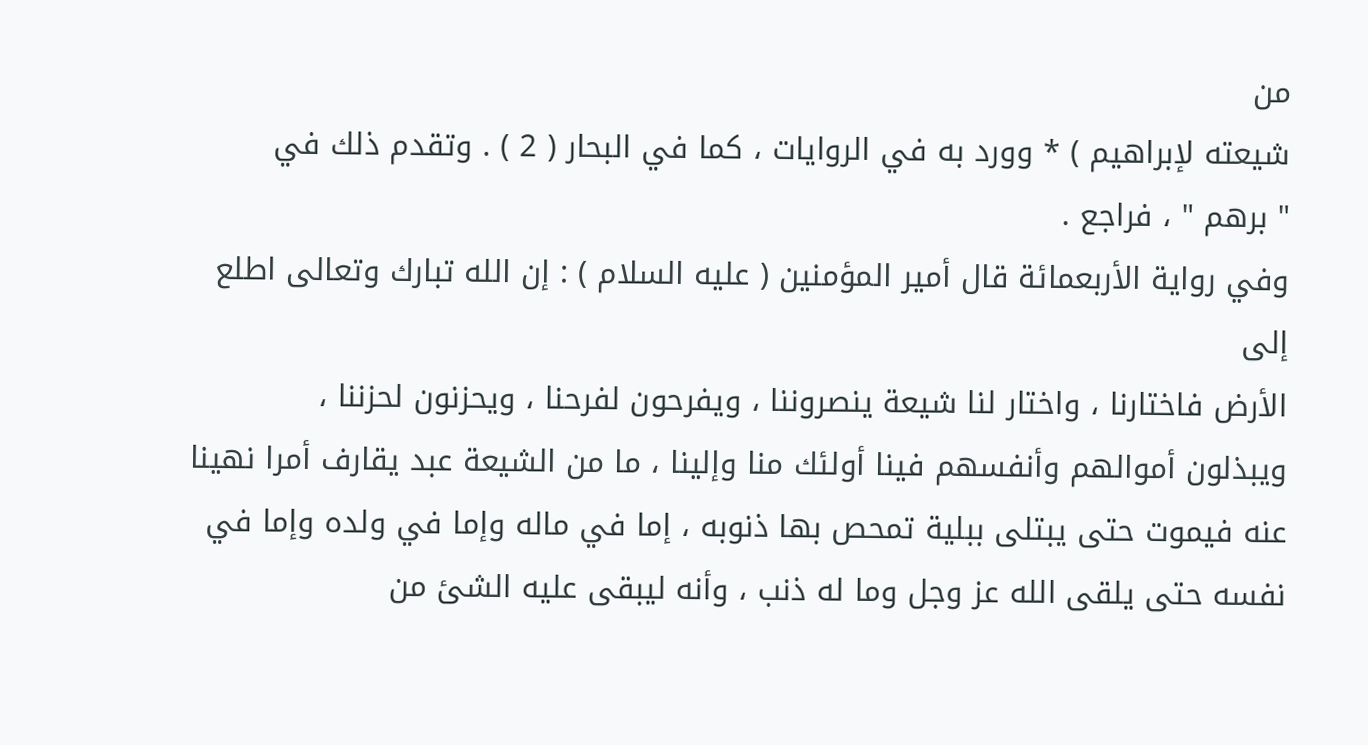من
شيعته لإبراهيم ) * وورد به في الروايات ، كما في البحار ( 2 ) . وتقدم ذلك في
" برهم " ، فراجع .
وفي رواية الأربعمائة قال أمير المؤمنين ( عليه السلام ) : إن الله تبارك وتعالى اطلع إلى
الأرض فاختارنا ، واختار لنا شيعة ينصروننا ، ويفرحون لفرحنا ، ويحزنون لحزننا ،
ويبذلون أموالهم وأنفسهم فينا أولئك منا وإلينا ، ما من الشيعة عبد يقارف أمرا نهينا
عنه فيموت حتى يبتلى ببلية تمحص بها ذنوبه ، إما في ماله وإما في ولده وإما في
نفسه حتى يلقى الله عز وجل وما له ذنب ، وأنه ليبقى عليه الشئ من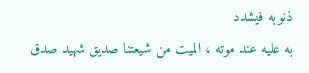ذنوبه فيشدد
به عليه عند موته ، الميت من شيعتنا صديق شهيد صدق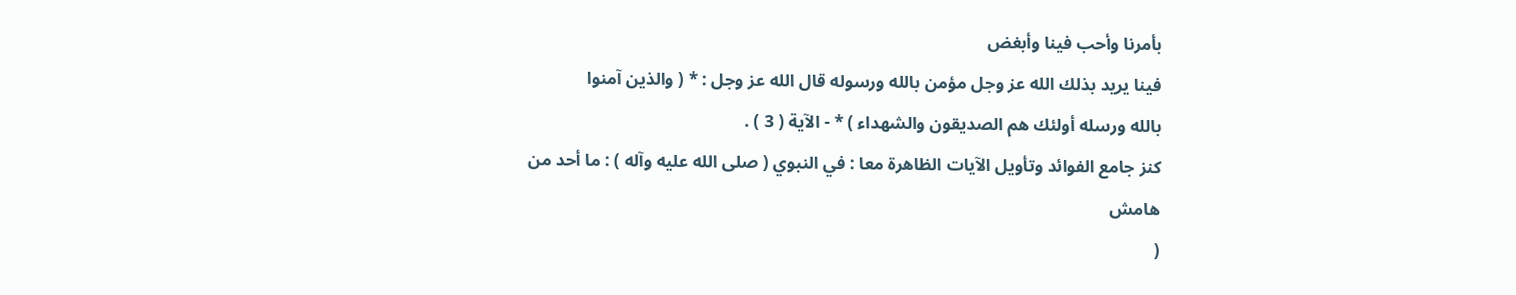بأمرنا وأحب فينا وأبغض
فينا يريد بذلك الله عز وجل مؤمن بالله ورسوله قال الله عز وجل : * ( والذين آمنوا
بالله ورسله أولئك هم الصديقون والشهداء ) * - الآية ( 3 ) .
كنز جامع الفوائد وتأويل الآيات الظاهرة معا : في النبوي ( صلى الله عليه وآله ) : ما أحد من
هامش
(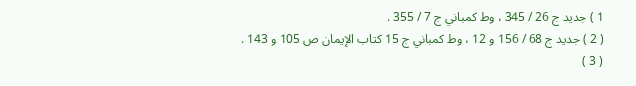1 ) جديد ج 26 / 345 ، وط كمباني ج 7 / 355 .
( 2 ) جديد ج 68 / 156 و 12 ، وط كمباني ج 15 كتاب الإيمان ص 105 و 143 .
( 3 )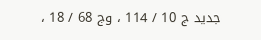جديد ج 10 / 114 ، وج 68 / 18 ،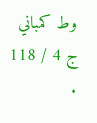وط كمباني ج 4 / 118 .